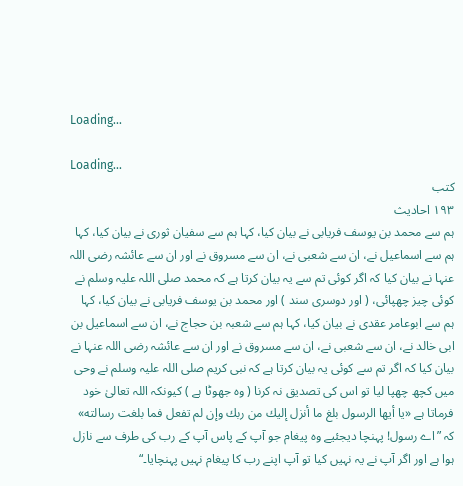Loading...

Loading...
کتب
۱۹۳ احادیث
ہم سے محمد بن یوسف فریابی نے بیان کیا، کہا ہم سے سفیان ثوری نے بیان کیا، کہا ہم سے اسماعیل نے، ان سے شعبی نے، ان سے مسروق نے اور ان سے عائشہ رضی اللہ عنہا نے بیان کیا کہ اگر کوئی تم سے یہ بیان کرتا ہے کہ محمد صلی اللہ علیہ وسلم نے کوئی چیز چھپائی، ( اور دوسری سند ) اور محمد بن یوسف فریابی نے بیان کیا، کہا ہم سے ابوعامر عقدی نے بیان کیا، کہا ہم سے شعبہ بن حجاج نے، ان سے اسماعیل بن ابی خالد نے، ان سے شعبی نے، ان سے مسروق نے اور ان سے عائشہ رضی اللہ عنہا نے بیان کیا کہ اگر تم سے کوئی یہ بیان کرتا ہے کہ نبی کریم صلی اللہ علیہ وسلم نے وحی میں کچھ چھپا لیا تو اس کی تصدیق نہ کرنا ( وہ جھوٹا ہے ) کیونکہ اللہ تعالیٰ خود فرماتا ہے «يا أيها الرسول بلغ ما أنزل إليك من ربك وإن لم تفعل فما بلغت رسالته» کہ ”اے رسول! پہنچا دیجئیے وہ پیغام جو آپ کے پاس آپ کے رب کی طرف سے نازل ہوا ہے اور اگر آپ نے یہ نہیں کیا تو آپ اپنے رب کا پیغام نہیں پہنچایا۔“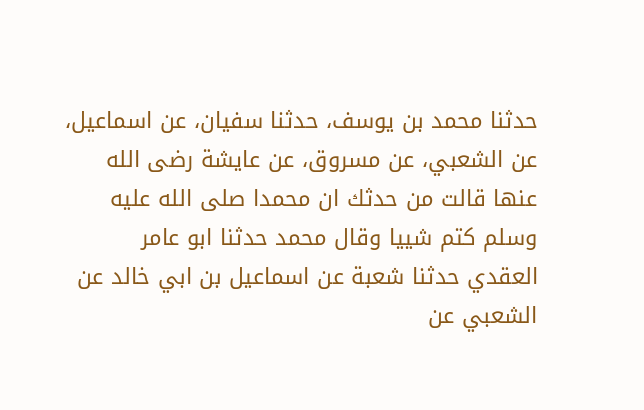حدثنا محمد بن يوسف، حدثنا سفيان، عن اسماعيل، عن الشعبي، عن مسروق، عن عايشة رضى الله عنها قالت من حدثك ان محمدا صلى الله عليه وسلم كتم شييا وقال محمد حدثنا ابو عامر العقدي حدثنا شعبة عن اسماعيل بن ابي خالد عن الشعبي عن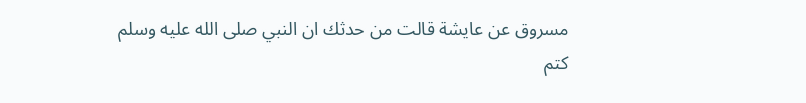مسروق عن عايشة قالت من حدثك ان النبي صلى الله عليه وسلم كتم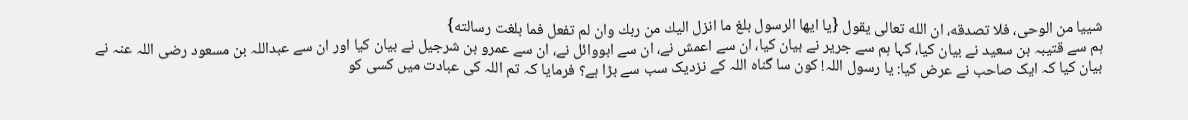شييا من الوحى، فلا تصدقه، ان الله تعالى يقول {يا ايها الرسول بلغ ما انزل اليك من ربك وان لم تفعل فما بلغت رسالته}
ہم سے قتیبہ بن سعید نے بیان کیا، کہا ہم سے جریر نے بیان کیا، ان سے اعمش نے، ان سے ابووائل نے، ان سے عمرو بن شرجیل نے بیان کیا اور ان سے عبداللہ بن مسعود رضی اللہ عنہ نے بیان کیا کہ ایک صاحب نے عرض کیا: یا رسول اللہ! کون سا گناہ اللہ کے نزدیک سب سے بڑا ہے؟ فرمایا کہ تم اللہ کی عبادت میں کسی کو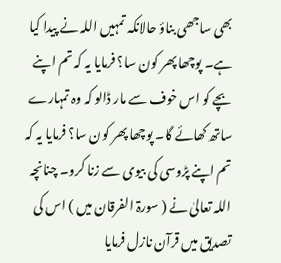بھی ساجھی بناؤ حالانکہ تمہیں اللہ نے پیدا کیا ہے۔ پوچھا پھر کون سا؟ فرمایا یہ کہ تم اپنے بچے کو اس خوف سے مار ڈالو کہ وہ تمہارے ساتھ کھائے گا۔ پوچھا پھر کون سا؟ فرمایا یہ کہ تم اپنے پڑوسی کی بیوی سے زنا کرو۔ چنانچہ اللہ تعالیٰ نے ( سورۃ الفرقان میں ) اس کی تصدیق میں قرآن نازل فرمایا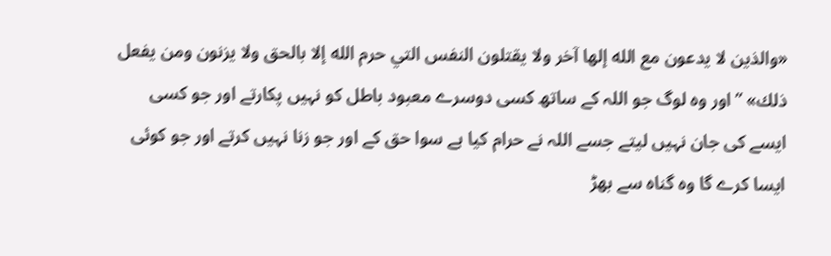«والذين لا يدعون مع الله إلها آخر ولا يقتلون النفس التي حرم الله إلا بالحق ولا يزنون ومن يفعل ذلك» ”اور وہ لوگ جو اللہ کے ساتھ کسی دوسرے معبود باطل کو نہیں پکارتے اور جو کسی ایسے کی جان نہیں لیتے جسے اللہ نے حرام کیا ہے سوا حق کے اور جو زنا نہیں کرتے اور جو کوئی ایسا کرے گا وہ گناہ سے بھڑ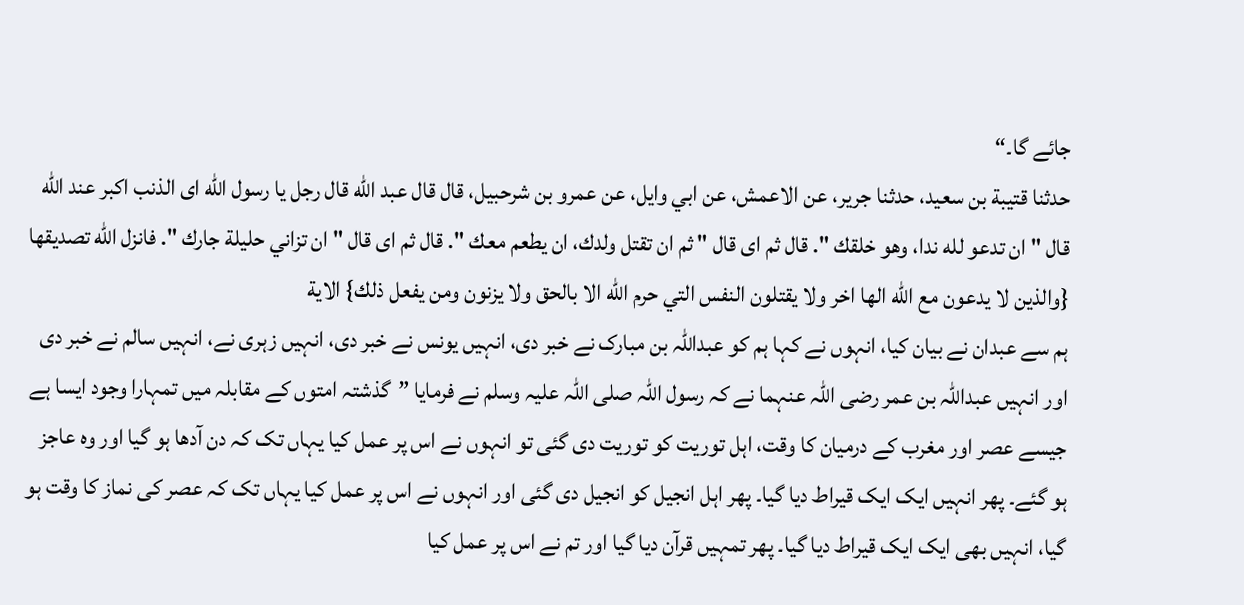جائے گا۔“
حدثنا قتيبة بن سعيد، حدثنا جرير، عن الاعمش، عن ابي وايل، عن عمرو بن شرحبيل، قال قال عبد الله قال رجل يا رسول الله اى الذنب اكبر عند الله قال " ان تدعو لله ندا، وهو خلقك ". قال ثم اى قال " ثم ان تقتل ولدك، ان يطعم معك ". قال ثم اى قال " ان تزاني حليلة جارك ". فانزل الله تصديقها {والذين لا يدعون مع الله الها اخر ولا يقتلون النفس التي حرم الله الا بالحق ولا يزنون ومن يفعل ذلك} الاية
ہم سے عبدان نے بیان کیا، انہوں نے کہا ہم کو عبداللہ بن مبارک نے خبر دی، انہیں یونس نے خبر دی، انہیں زہری نے، انہیں سالم نے خبر دی اور انہیں عبداللہ بن عمر رضی اللہ عنہما نے کہ رسول اللہ صلی اللہ علیہ وسلم نے فرمایا ”گذشتہ امتوں کے مقابلہ میں تمہارا وجود ایسا ہے جیسے عصر اور مغرب کے درمیان کا وقت، اہل توریت کو توریت دی گئی تو انہوں نے اس پر عمل کیا یہاں تک کہ دن آدھا ہو گیا اور وہ عاجز ہو گئے۔ پھر انہیں ایک ایک قیراط دیا گیا۔ پھر اہل انجیل کو انجیل دی گئی اور انہوں نے اس پر عمل کیا یہاں تک کہ عصر کی نماز کا وقت ہو گیا، انہیں بھی ایک ایک قیراط دیا گیا۔ پھر تمہیں قرآن دیا گیا اور تم نے اس پر عمل کیا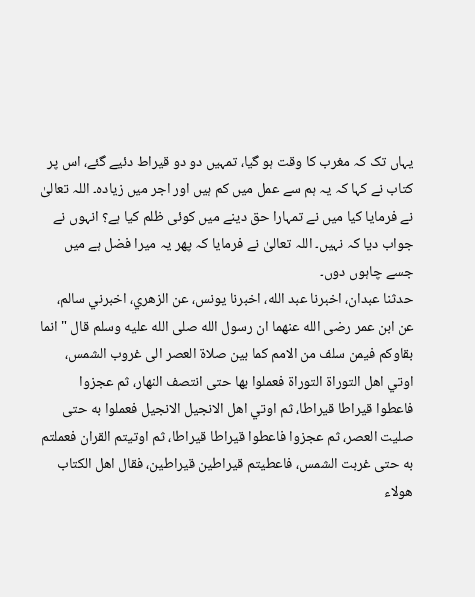یہاں تک کہ مغرب کا وقت ہو گیا، تمہیں دو دو قیراط دئیے گئے، اس پر کتاب نے کہا کہ یہ ہم سے عمل میں کم ہیں اور اجر میں زیادہ۔ اللہ تعالیٰ نے فرمایا کیا میں نے تمہارا حق دینے میں کوئی ظلم کیا ہے؟ انہوں نے جواب دیا کہ نہیں۔ اللہ تعالیٰ نے فرمایا کہ پھر یہ میرا فضل ہے میں جسے چاہوں دوں۔
حدثنا عبدان، اخبرنا عبد الله، اخبرنا يونس، عن الزهري، اخبرني سالم، عن ابن عمر رضى الله عنهما ان رسول الله صلى الله عليه وسلم قال " انما بقاوكم فيمن سلف من الامم كما بين صلاة العصر الى غروب الشمس، اوتي اهل التوراة التوراة فعملوا بها حتى انتصف النهار، ثم عجزوا فاعطوا قيراطا قيراطا، ثم اوتي اهل الانجيل الانجيل فعملوا به حتى صليت العصر، ثم عجزوا فاعطوا قيراطا قيراطا، ثم اوتيتم القران فعملتم به حتى غربت الشمس، فاعطيتم قيراطين قيراطين، فقال اهل الكتاب هولاء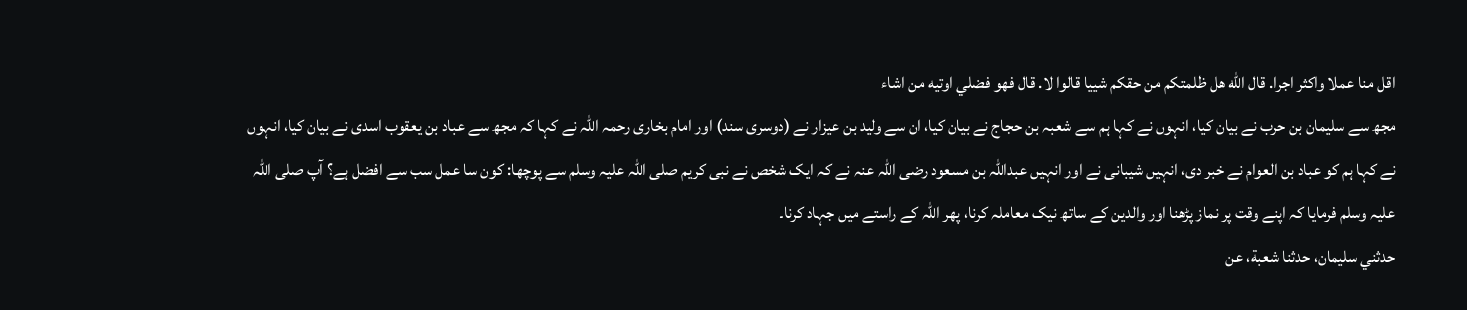اقل منا عملا واكثر اجرا. قال الله هل ظلمتكم من حقكم شييا قالوا لا. قال فهو فضلي اوتيه من اشاء
مجھ سے سلیمان بن حرب نے بیان کیا، انہوں نے کہا ہم سے شعبہ بن حجاج نے بیان کیا، ان سے ولید بن عیزار نے (دوسری سند) اور امام بخاری رحمہ اللہ نے کہا کہ مجھ سے عباد بن یعقوب اسدی نے بیان کیا، انہوں نے کہا ہم کو عباد بن العوام نے خبر دی، انہیں شیبانی نے اور انہیں عبداللہ بن مسعود رضی اللہ عنہ نے کہ ایک شخص نے نبی کریم صلی اللہ علیہ وسلم سے پوچھا: کون سا عمل سب سے افضل ہے؟ آپ صلی اللہ علیہ وسلم فرمایا کہ اپنے وقت پر نماز پڑھنا اور والدین کے ساتھ نیک معاملہ کرنا، پھر اللہ کے راستے میں جہاد کرنا۔
حدثني سليمان، حدثنا شعبة، عن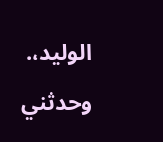الوليد،. وحدثني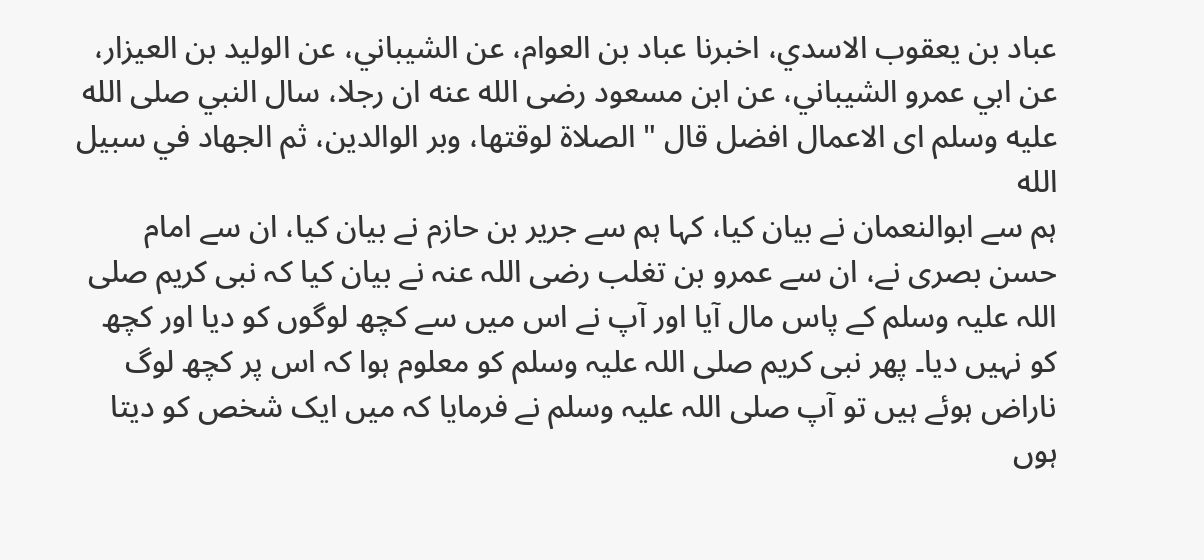عباد بن يعقوب الاسدي، اخبرنا عباد بن العوام، عن الشيباني، عن الوليد بن العيزار، عن ابي عمرو الشيباني، عن ابن مسعود رضى الله عنه ان رجلا، سال النبي صلى الله عليه وسلم اى الاعمال افضل قال " الصلاة لوقتها، وبر الوالدين، ثم الجهاد في سبيل الله
ہم سے ابوالنعمان نے بیان کیا، کہا ہم سے جریر بن حازم نے بیان کیا، ان سے امام حسن بصری نے، ان سے عمرو بن تغلب رضی اللہ عنہ نے بیان کیا کہ نبی کریم صلی اللہ علیہ وسلم کے پاس مال آیا اور آپ نے اس میں سے کچھ لوگوں کو دیا اور کچھ کو نہیں دیا۔ پھر نبی کریم صلی اللہ علیہ وسلم کو معلوم ہوا کہ اس پر کچھ لوگ ناراض ہوئے ہیں تو آپ صلی اللہ علیہ وسلم نے فرمایا کہ میں ایک شخص کو دیتا ہوں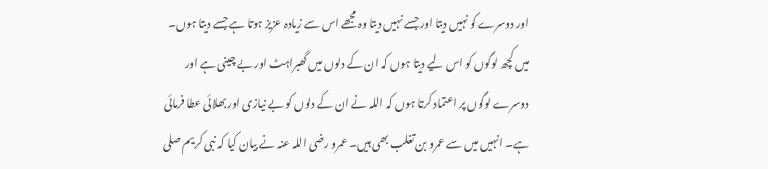اور دوسرے کو نہیں دیتا اور جسے نہیں دیتا وہ مجھے اس سے زیادہ عزیز ہوتا ہے جسے دیتا ہوں۔ میں کچھ لوگوں کو اس لیے دیتا ہوں کہ ان کے دلوں میں گھبراہٹ اور بے چینی ہے اور دوسرے لوگوں پر اعتماد کرتا ہوں کہ اللہ نے ان کے دلوں کو بے نیازی اور بھلائی عطا فرمائی ہے۔ انہیں میں سے عمرو بن تغلب بھی ہیں۔ عمرو رضی اللہ عنہ نے بیان کیا کہ نبی کریم صلی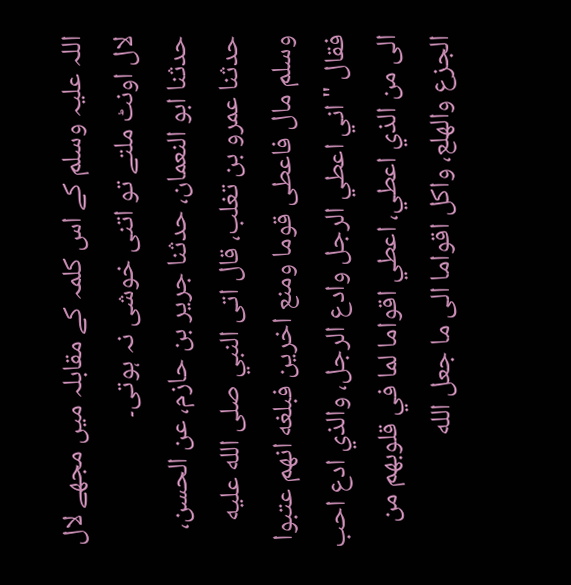اللہ علیہ وسلم کے اس کلمہ کے مقابلہ میں مجھے لال لال اونٹ ملتے تو اتنی خوشی نہ ہوتی۔
حدثنا ابو النعمان، حدثنا جرير بن حازم، عن الحسن، حدثنا عمرو بن تغلب، قال اتى النبي صلى الله عليه وسلم مال فاعطى قوما ومنع اخرين فبلغه انهم عتبوا فقال " اني اعطي الرجل وادع الرجل، والذي ادع احب الى من الذي اعطي، اعطي اقواما لما في قلوبهم من الجزع والهلع، واكل اقواما الى ما جعل الله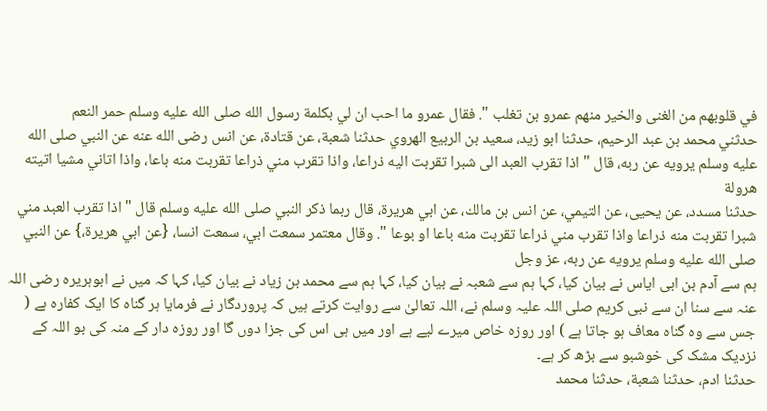في قلوبهم من الغنى والخير منهم عمرو بن تغلب ". فقال عمرو ما احب ان لي بكلمة رسول الله صلى الله عليه وسلم حمر النعم
حدثني محمد بن عبد الرحيم، حدثنا ابو زيد، سعيد بن الربيع الهروي حدثنا شعبة، عن قتادة، عن انس رضى الله عنه عن النبي صلى الله عليه وسلم يرويه عن ربه، قال " اذا تقرب العبد الى شبرا تقربت اليه ذراعا، واذا تقرب مني ذراعا تقربت منه باعا، واذا اتاني مشيا اتيته هرولة
حدثنا مسدد، عن يحيى، عن التيمي، عن انس بن مالك، عن ابي هريرة، قال ربما ذكر النبي صلى الله عليه وسلم قال " اذا تقرب العبد مني شبرا تقربت منه ذراعا واذا تقرب مني ذراعا تقربت منه باعا او بوعا ". وقال معتمر سمعت ابي، سمعت انسا، {عن ابي هريرة،} عن النبي صلى الله عليه وسلم يرويه عن ربه، عز وجل
ہم سے آدم بن ابی ایاس نے بیان کیا، کہا ہم سے شعبہ نے بیان کیا، کہا ہم سے محمد بن زیاد نے بیان کیا، کہا کہ میں نے ابوہریرہ رضی اللہ عنہ سے سنا ان سے نبی کریم صلی اللہ علیہ وسلم نے، اللہ تعالیٰ سے روایت کرتے ہیں کہ پروردگار نے فرمایا ہر گناہ کا ایک کفارہ ہے ( جس سے وہ گناہ معاف ہو جاتا ہے ) اور روزہ خاص میرے لیے ہے اور میں ہی اس کی جزا دوں گا اور روزہ دار کے منہ کی بو اللہ کے نزدیک مشک کی خوشبو سے بڑھ کر ہے۔
حدثنا ادم، حدثنا شعبة، حدثنا محمد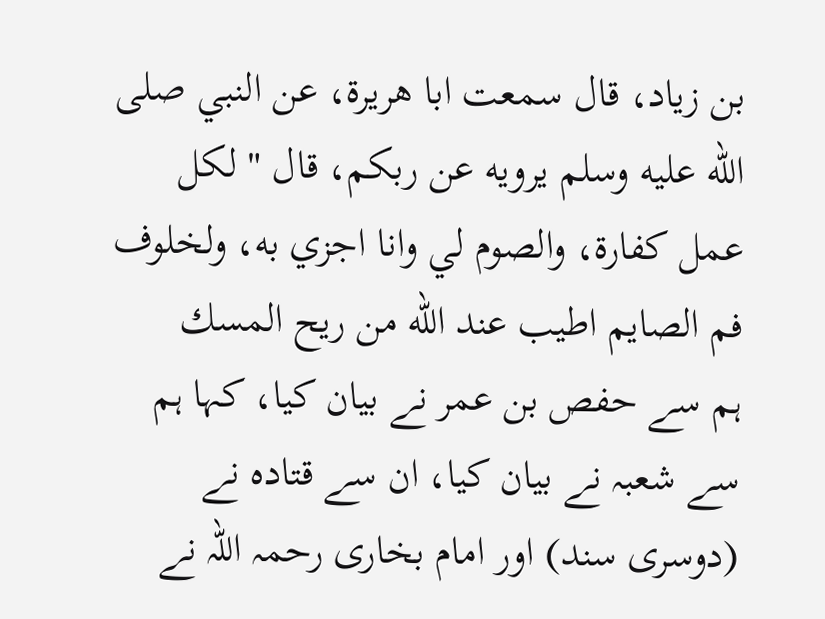بن زياد، قال سمعت ابا هريرة، عن النبي صلى الله عليه وسلم يرويه عن ربكم، قال " لكل عمل كفارة، والصوم لي وانا اجزي به، ولخلوف فم الصايم اطيب عند الله من ريح المسك
ہم سے حفص بن عمر نے بیان کیا، کہا ہم سے شعبہ نے بیان کیا، ان سے قتادہ نے (دوسری سند) اور امام بخاری رحمہ اللہ نے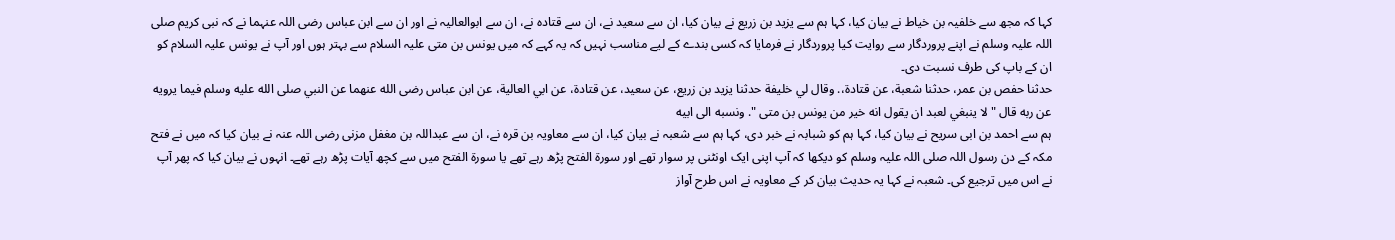کہا کہ مجھ سے خلفیہ بن خیاط نے بیان کیا، کہا ہم سے یزید بن زریع نے بیان کیا، ان سے سعید نے، ان سے قتادہ نے، ان سے ابوالعالیہ نے اور ان سے ابن عباس رضی اللہ عنہما نے کہ نبی کریم صلی اللہ علیہ وسلم نے اپنے پروردگار سے روایت کیا پروردگار نے فرمایا کہ کسی بندے کے لیے مناسب نہیں کہ یہ کہے کہ میں یونس بن متی علیہ السلام سے بہتر ہوں اور آپ نے یونس علیہ السلام کو ان کے باپ کی طرف نسبت دی۔
حدثنا حفص بن عمر، حدثنا شعبة، عن قتادة،. وقال لي خليفة حدثنا يزيد بن زريع، عن سعيد، عن قتادة، عن ابي العالية، عن ابن عباس رضى الله عنهما عن النبي صلى الله عليه وسلم فيما يرويه عن ربه قال " لا ينبغي لعبد ان يقول انه خير من يونس بن متى ". ونسبه الى ابيه
ہم سے احمد بن ابی سریح نے بیان کیا، کہا ہم کو شبابہ نے خبر دی، کہا ہم سے شعبہ نے بیان کیا، ان سے معاویہ بن قرہ نے، ان سے عبداللہ بن مغفل مزنی رضی اللہ عنہ نے بیان کیا کہ میں نے فتح مکہ کے دن رسول اللہ صلی اللہ علیہ وسلم کو دیکھا کہ آپ اپنی ایک اونٹنی پر سوار تھے اور سورۃ الفتح پڑھ رہے تھے یا سورۃ الفتح میں سے کچھ آیات پڑھ رہے تھے۔ انہوں نے بیان کیا کہ پھر آپ نے اس میں ترجیع کی۔ شعبہ نے کہا یہ حدیث بیان کر کے معاویہ نے اس طرح آواز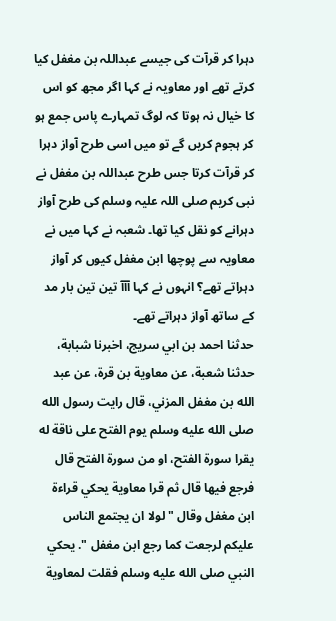دہرا کر قرآت کی جیسے عبداللہ بن مغفل کیا کرتے تھے اور معاویہ نے کہا اگر مجھ کو اس کا خیال نہ ہوتا کہ لوگ تمہارے پاس جمع ہو کر ہجوم کریں گے تو میں اسی طرح آواز دہرا کر قرآت کرتا جس طرح عبداللہ بن مغفل نے نبی کریم صلی اللہ علیہ وسلم کی طرح آواز دہرانے کو نقل کیا تھا۔ شعبہ نے کہا میں نے معاویہ سے پوچھا ابن مغفل کیوں کر آواز دہراتے تھے؟ انہوں نے کہا آآآ تین تین بار مد کے ساتھ آواز دہراتے تھے۔
حدثنا احمد بن ابي سريج، اخبرنا شبابة، حدثنا شعبة، عن معاوية بن قرة، عن عبد الله بن مغفل المزني، قال رايت رسول الله صلى الله عليه وسلم يوم الفتح على ناقة له يقرا سورة الفتح، او من سورة الفتح قال فرجع فيها قال ثم قرا معاوية يحكي قراءة ابن مغفل وقال " لولا ان يجتمع الناس عليكم لرجعت كما رجع ابن مغفل ". يحكي النبي صلى الله عليه وسلم فقلت لمعاوية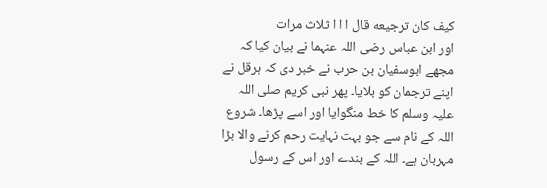كيف كان ترجيعه قال ا ا ا ثلاث مرات
اور ابن عباس رضی اللہ عنہما نے بیان کیا کہ مجھے ابوسفیان بن حرب نے خبر دی کہ ہرقل نے اپنے ترجمان کو بلایا۔ پھر نبی کریم صلی اللہ علیہ وسلم کا خط منگوایا اور اسے پڑھا۔ شروع اللہ کے نام سے جو بہت نہایت رحم کرنے والا بڑا مہربان ہے۔ اللہ کے بندے اور اس کے رسول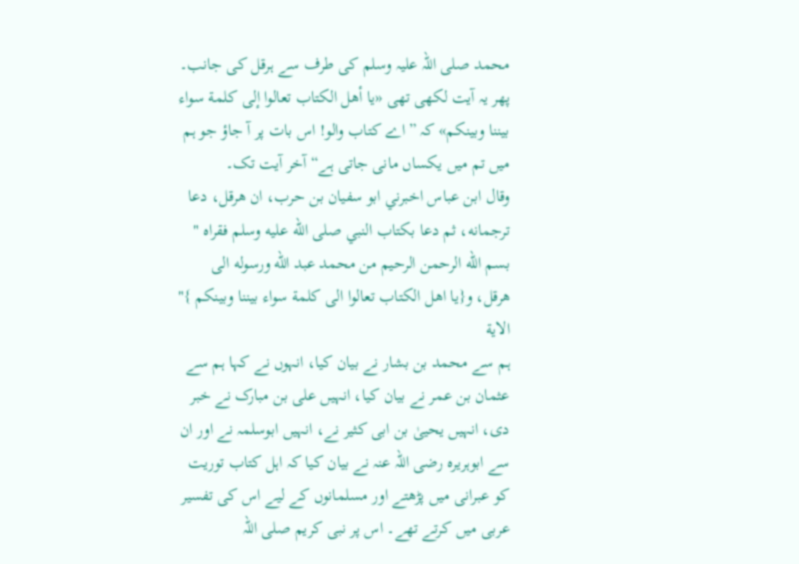محمد صلی اللہ علیہ وسلم کی طرف سے ہرقل کی جانب۔ پھر یہ آیت لکھی تھی «يا أهل الكتاب تعالوا إلى كلمة سواء بيننا وبينكم» کہ ”اے کتاب والو! اس بات پر آ جاؤ جو ہم میں تم میں یکساں مانی جاتی ہے“ آخر آیت تک۔
وقال ابن عباس اخبرني ابو سفيان بن حرب، ان هرقل، دعا ترجمانه، ثم دعا بكتاب النبي صلى الله عليه وسلم فقراه " بسم الله الرحمن الرحيم من محمد عبد الله ورسوله الى هرقل، و{يا اهل الكتاب تعالوا الى كلمة سواء بيننا وبينكم }" الاية
ہم سے محمد بن بشار نے بیان کیا، انہوں نے کہا ہم سے عثمان بن عمر نے بیان کیا، انہیں علی بن مبارک نے خبر دی، انہیں یحییٰ بن ابی کثیر نے، انہیں ابوسلمہ نے اور ان سے ابوہریرہ رضی اللہ عنہ نے بیان کیا کہ اہل کتاب توریت کو عبرانی میں پڑھتے اور مسلمانوں کے لیے اس کی تفسیر عربی میں کرتے تھے۔ اس پر نبی کریم صلی اللہ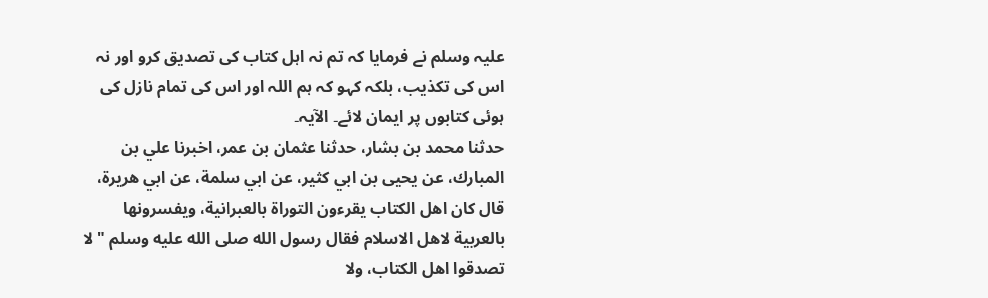علیہ وسلم نے فرمایا کہ تم نہ اہل کتاب کی تصدیق کرو اور نہ اس کی تکذیب، بلکہ کہو کہ ہم اللہ اور اس کی تمام نازل کی ہوئی کتابوں پر ایمان لائے۔ الآیہ۔
حدثنا محمد بن بشار، حدثنا عثمان بن عمر، اخبرنا علي بن المبارك، عن يحيى بن ابي كثير، عن ابي سلمة، عن ابي هريرة، قال كان اهل الكتاب يقرءون التوراة بالعبرانية، ويفسرونها بالعربية لاهل الاسلام فقال رسول الله صلى الله عليه وسلم " لا تصدقوا اهل الكتاب، ولا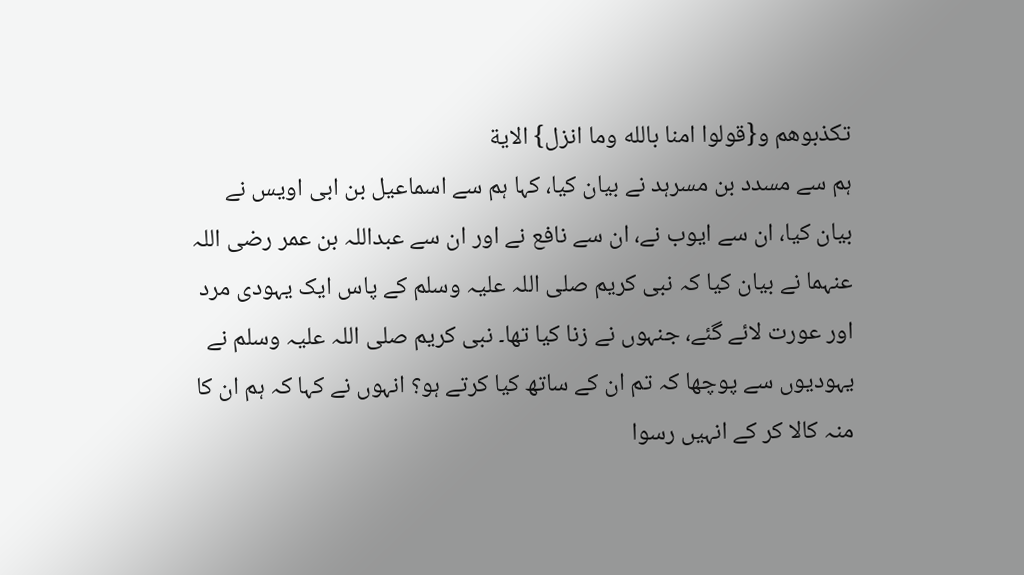تكذبوهم و{قولوا امنا بالله وما انزل} الاية
ہم سے مسدد بن مسرہد نے بیان کیا، کہا ہم سے اسماعیل بن ابی اویس نے بیان کیا، ان سے ایوب نے، ان سے نافع نے اور ان سے عبداللہ بن عمر رضی اللہ عنہما نے بیان کیا کہ نبی کریم صلی اللہ علیہ وسلم کے پاس ایک یہودی مرد اور عورت لائے گئے، جنہوں نے زنا کیا تھا۔ نبی کریم صلی اللہ علیہ وسلم نے یہودیوں سے پوچھا کہ تم ان کے ساتھ کیا کرتے ہو؟ انہوں نے کہا کہ ہم ان کا منہ کالا کر کے انہیں رسوا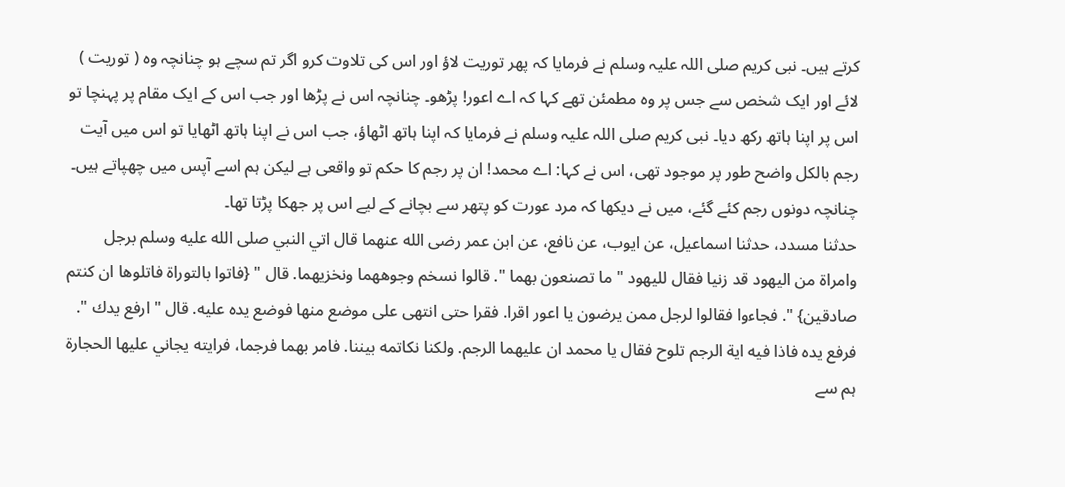کرتے ہیں۔ نبی کریم صلی اللہ علیہ وسلم نے فرمایا کہ پھر توریت لاؤ اور اس کی تلاوت کرو اگر تم سچے ہو چنانچہ وہ ( توریت ) لائے اور ایک شخص سے جس پر وہ مطمئن تھے کہا کہ اے اعور! پڑھو۔ چنانچہ اس نے پڑھا اور جب اس کے ایک مقام پر پہنچا تو اس پر اپنا ہاتھ رکھ دیا۔ نبی کریم صلی اللہ علیہ وسلم نے فرمایا کہ اپنا ہاتھ اٹھاؤ، جب اس نے اپنا ہاتھ اٹھایا تو اس میں آیت رجم بالکل واضح طور پر موجود تھی، اس نے کہا: اے محمد! ان پر رجم کا حکم تو واقعی ہے لیکن ہم اسے آپس میں چھپاتے ہیں۔ چنانچہ دونوں رجم کئے گئے، میں نے دیکھا کہ مرد عورت کو پتھر سے بچانے کے لیے اس پر جھکا پڑتا تھا۔
حدثنا مسدد، حدثنا اسماعيل، عن ايوب، عن نافع، عن ابن عمر رضى الله عنهما قال اتي النبي صلى الله عليه وسلم برجل وامراة من اليهود قد زنيا فقال لليهود " ما تصنعون بهما ". قالوا نسخم وجوههما ونخزيهما. قال " {فاتوا بالتوراة فاتلوها ان كنتم صادقين} ". فجاءوا فقالوا لرجل ممن يرضون يا اعور اقرا. فقرا حتى انتهى على موضع منها فوضع يده عليه. قال " ارفع يدك ". فرفع يده فاذا فيه اية الرجم تلوح فقال يا محمد ان عليهما الرجم. ولكنا نكاتمه بيننا. فامر بهما فرجما، فرايته يجاني عليها الحجارة
ہم سے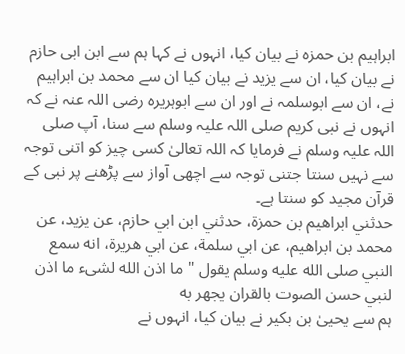ابراہیم بن حمزہ نے بیان کیا، انہوں نے کہا ہم سے ابن ابی حازم نے بیان کیا، ان سے یزید نے بیان کیا ان سے محمد بن ابراہیم نے، ان سے ابوسلمہ نے اور ان سے ابوہریرہ رضی اللہ عنہ نے کہ انہوں نے نبی کریم صلی اللہ علیہ وسلم سے سنا، آپ صلی اللہ علیہ وسلم نے فرمایا کہ اللہ تعالیٰ کسی چیز کو اتنی توجہ سے نہیں سنتا جتنی توجہ سے اچھی آواز سے پڑھنے پر نبی کے قرآن مجید کو سنتا ہے۔
حدثني ابراهيم بن حمزة، حدثني ابن ابي حازم، عن يزيد، عن محمد بن ابراهيم، عن ابي سلمة، عن ابي هريرة، انه سمع النبي صلى الله عليه وسلم يقول " ما اذن الله لشىء ما اذن لنبي حسن الصوت بالقران يجهر به
ہم سے یحییٰ بن بکیر نے بیان کیا، انہوں نے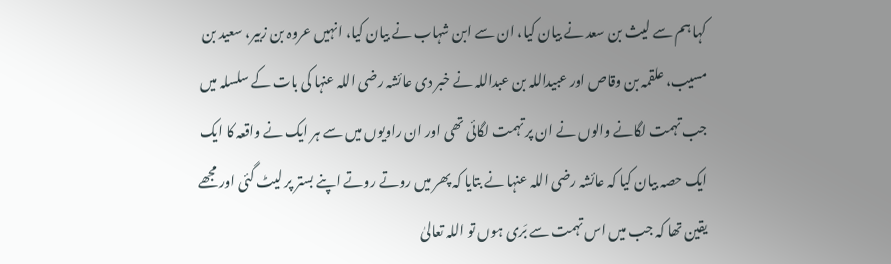کہا ہم سے لیث بن سعد نے بیان کیا، ان سے ابن شہاب نے بیان کیا، انہیں عروہ بن زبیر، سعید بن مسیب، علقمہ بن وقاص اور عبیداللہ بن عبداللہ نے خبر دی عائشہ رضی اللہ عنہا کی بات کے سلسلہ میں جب تہمت لگانے والوں نے ان پر تہمت لگائی تھی اور ان راویوں میں سے ہر ایک نے واقعہ کا ایک ایک حصہ بیان کیا کہ عائشہ رضی اللہ عنہا نے بتایا کہ پھر میں روتے روتے اپنے بستر پر لیٹ گئی اور مجھے یقین تھا کہ جب میں اس تہمت سے بَری ہوں تو اللہ تعالیٰ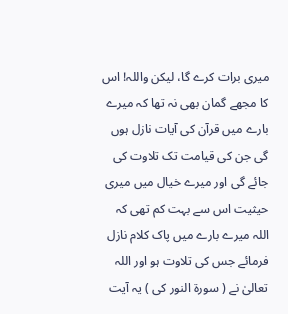میری برات کرے گا، لیکن واللہ! اس کا مجھے گمان بھی نہ تھا کہ میرے بارے میں قرآن کی آیات نازل ہوں گی جن کی قیامت تک تلاوت کی جائے گی اور میرے خیال میں میری حیثیت اس سے بہت کم تھی کہ اللہ میرے بارے میں پاک کلام نازل فرمائے جس کی تلاوت ہو اور اللہ تعالیٰ نے ( سورۃ النور کی ) یہ آیت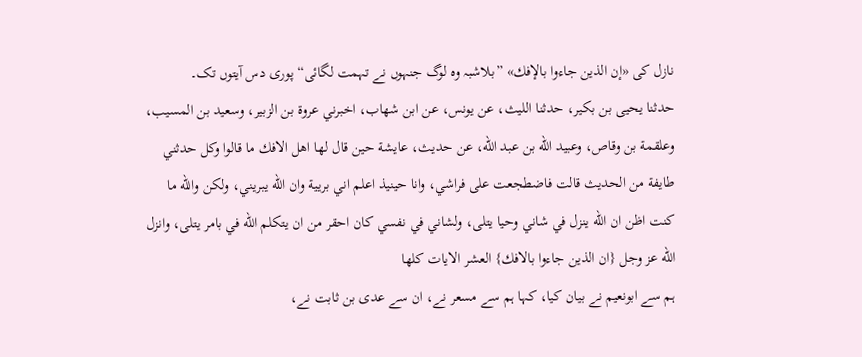نازل کی «إن الذين جاءوا بالإفك» ”بلاشبہ وہ لوگ جنہوں نے تہمت لگائی“ پوری دس آیتوں تک۔
حدثنا يحيى بن بكير، حدثنا الليث، عن يونس، عن ابن شهاب، اخبرني عروة بن الزبير، وسعيد بن المسيب، وعلقمة بن وقاص، وعبيد الله بن عبد الله، عن حديث، عايشة حين قال لها اهل الافك ما قالوا وكل حدثني طايفة من الحديث قالت فاضطجعت على فراشي، وانا حينيذ اعلم اني بريية وان الله يبريني، ولكن والله ما كنت اظن ان الله ينزل في شاني وحيا يتلى، ولشاني في نفسي كان احقر من ان يتكلم الله في بامر يتلى، وانزل الله عز وجل {ان الذين جاءوا بالافك} العشر الايات كلها
ہم سے ابونعیم نے بیان کیا، کہا ہم سے مسعر نے، ان سے عدی بن ثابت نے،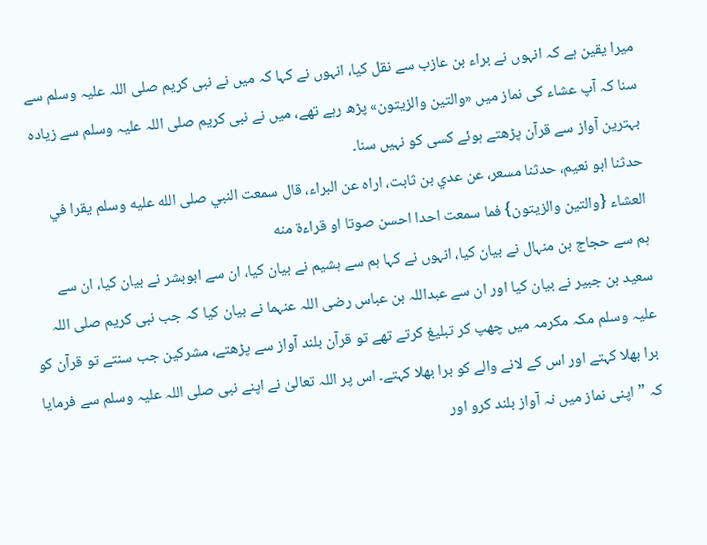میرا یقین ہے کہ انہوں نے براء بن عازب سے نقل کیا، انہوں نے کہا کہ میں نے نبی کریم صلی اللہ علیہ وسلم سے سنا کہ آپ عشاء کی نماز میں «والتين والزيتون» پڑھ رہے تھے، میں نے نبی کریم صلی اللہ علیہ وسلم سے زیادہ بہترین آواز سے قرآن پڑھتے ہوئے کسی کو نہیں سنا۔
حدثنا ابو نعيم، حدثنا مسعر، عن عدي بن ثابت، اراه عن البراء، قال سمعت النبي صلى الله عليه وسلم يقرا في العشاء {والتين والزيتون} فما سمعت احدا احسن صوتا او قراءة منه
ہم سے حجاج بن منہال نے بیان کیا، انہوں نے کہا ہم سے ہشیم نے بیان کیا، ان سے ابوبشر نے بیان کیا، ان سے سعید بن جبیر نے بیان کیا اور ان سے عبداللہ بن عباس رضی اللہ عنہما نے بیان کیا کہ جب نبی کریم صلی اللہ علیہ وسلم مکہ مکرمہ میں چھپ کر تبلیغ کرتے تھے تو قرآن بلند آواز سے پڑھتے، مشرکین جب سنتے تو قرآن کو برا بھلا کہتے اور اس کے لانے والے کو برا بھلا کہتے۔ اس پر اللہ تعالیٰ نے اپنے نبی صلی اللہ علیہ وسلم سے فرمایا کہ ”اپنی نماز میں نہ آواز بلند کرو اور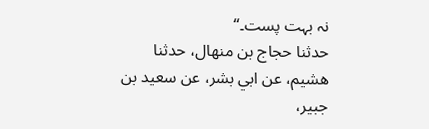نہ بہت پست۔“
حدثنا حجاج بن منهال، حدثنا هشيم، عن ابي بشر، عن سعيد بن جبير،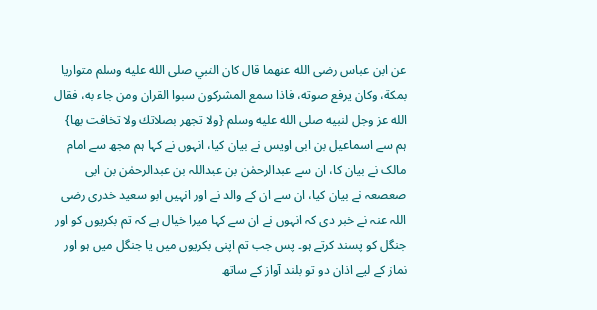عن ابن عباس رضى الله عنهما قال كان النبي صلى الله عليه وسلم متواريا بمكة، وكان يرفع صوته، فاذا سمع المشركون سبوا القران ومن جاء به، فقال الله عز وجل لنبيه صلى الله عليه وسلم {ولا تجهر بصلاتك ولا تخافت بها}
ہم سے اسماعیل بن ابی اویس نے بیان کیا، انہوں نے کہا ہم مجھ سے امام مالک نے بیان کا، ان سے عبدالرحمٰن بن عبداللہ بن عبدالرحمٰن بن ابی صعصعہ نے بیان کیا، ان سے ان کے والد نے اور انہیں ابو سعید خدری رضی اللہ عنہ نے خبر دی کہ انہوں نے ان سے کہا میرا خیال ہے کہ تم بکریوں کو اور جنگل کو پسند کرتے ہو۔ پس جب تم اپنی بکریوں میں یا جنگل میں ہو اور نماز کے لیے اذان دو تو بلند آواز کے ساتھ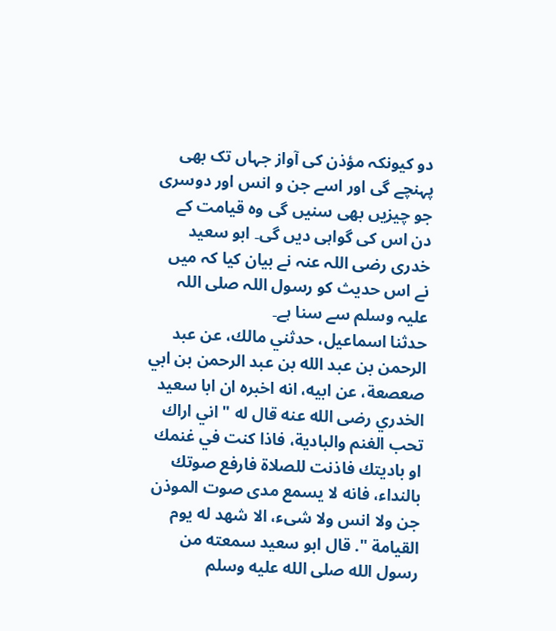دو کیونکہ مؤذن کی آواز جہاں تک بھی پہنچے گی اور اسے جن و انس اور دوسری جو چیزیں بھی سنیں گی وہ قیامت کے دن اس کی گواہی دیں گی۔ ابو سعید خدری رضی اللہ عنہ نے بیان کیا کہ میں نے اس حدیث کو رسول اللہ صلی اللہ علیہ وسلم سے سنا ہے۔
حدثنا اسماعيل، حدثني مالك، عن عبد الرحمن بن عبد الله بن عبد الرحمن بن ابي صعصعة، عن ابيه، انه اخبره ان ابا سعيد الخدري رضى الله عنه قال له " اني اراك تحب الغنم والبادية، فاذا كنت في غنمك او باديتك فاذنت للصلاة فارفع صوتك بالنداء، فانه لا يسمع مدى صوت الموذن جن ولا انس ولا شىء، الا شهد له يوم القيامة ". قال ابو سعيد سمعته من رسول الله صلى الله عليه وسلم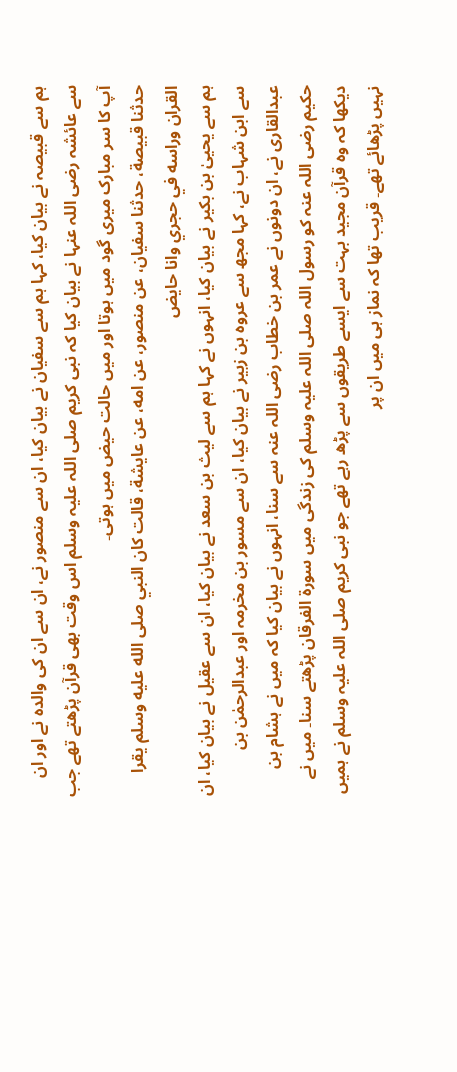ہم سے قبیصہ نے بیان کیا، کہا ہم سے سفیان نے بیان کیا، ان سے منصور نے، ان سے ان کی والدہ نے اور ان سے عائشہ رضی اللہ عنہا نے بیان کیا کہ نبی کریم صلی اللہ علیہ وسلم اس وقت بھی قرآن پڑھتے تھے جب آپ کا سر مبارک میری گود میں ہوتا اور میں حالت حیض میں ہوتی۔
حدثنا قبيصة، حدثنا سفيان، عن منصور، عن امه، عن عايشة، قالت كان النبي صلى الله عليه وسلم يقرا القران وراسه في حجري وانا حايض
ہم سے یحییٰ بن بکیر نے بیان کیا، انہوں نے کہا ہم سے لیث بن سعد نے بیان کیا، ان سے عقیل نے بیان کیا، ان سے ابن شہاب نے، کہا مجھ سے عروہ بن زبیر نے بیان کیا، ان سے مسور بن مخرمہ اور عبدالرحمٰن بن عبدالقاری نے، ان دونوں نے عمر بن خطاب رضی اللہ عنہ سے سنا، انہوں نے بیان کیا کہ میں نے ہشام بن حکیم رضی اللہ عنہ کو رسول اللہ صلی اللہ علیہ وسلم کی زندگی میں سورۃ الفرقان پڑھتے سنا۔ میں نے دیکھا کہ وہ قرآن مجید بہت سے ایسے طریقوں سے پڑھ رہے تھے جو نبی کریم صلی اللہ علیہ وسلم نے ہمیں نہیں پڑھائے تھے۔ قریب تھا کہ نماز ہی میں ان پر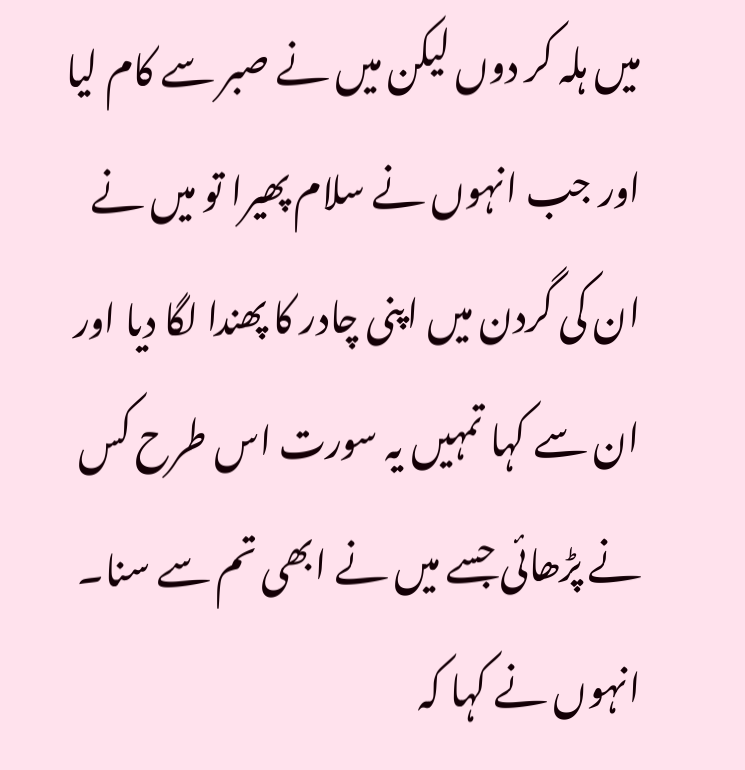میں ہلہ کر دوں لیکن میں نے صبر سے کام لیا اور جب انہوں نے سلام پھیرا تو میں نے ان کی گردن میں اپنی چادر کا پھندا لگا دیا اور ان سے کہا تمہیں یہ سورت اس طرح کس نے پڑھائی جسے میں نے ابھی تم سے سنا۔ انہوں نے کہا کہ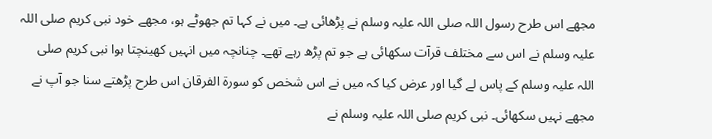مجھے اس طرح رسول اللہ صلی اللہ علیہ وسلم نے پڑھائی ہے۔ میں نے کہا تم جھوٹے ہو، مجھے خود نبی کریم صلی اللہ علیہ وسلم نے اس سے مختلف قرآت سکھائی ہے جو تم پڑھ رہے تھے۔ چنانچہ میں انہیں کھینچتا ہوا نبی کریم صلی اللہ علیہ وسلم کے پاس لے گیا اور عرض کیا کہ میں نے اس شخص کو سورۃ الفرقان اس طرح پڑھتے سنا جو آپ نے مجھے نہیں سکھائی۔ نبی کریم صلی اللہ علیہ وسلم نے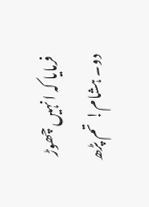فرمایا کہ انہیں چھوڑ دو۔ ہشام! تم پڑھ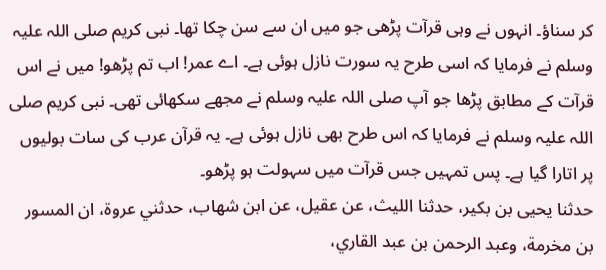کر سناؤ۔ انہوں نے وہی قرآت پڑھی جو میں ان سے سن چکا تھا۔ نبی کریم صلی اللہ علیہ وسلم نے فرمایا کہ اسی طرح یہ سورت نازل ہوئی ہے۔ اے عمر! اب تم پڑھو! میں نے اس قرآت کے مطابق پڑھا جو آپ صلی اللہ علیہ وسلم نے مجھے سکھائی تھی۔ نبی کریم صلی اللہ علیہ وسلم نے فرمایا کہ اس طرح بھی نازل ہوئی ہے۔ یہ قرآن عرب کی سات بولیوں پر اتارا گیا ہے۔ پس تمہیں جس قرآت میں سہولت ہو پڑھو۔
حدثنا يحيى بن بكير، حدثنا الليث، عن عقيل، عن ابن شهاب، حدثني عروة، ان المسور بن مخرمة، وعبد الرحمن بن عبد القاري،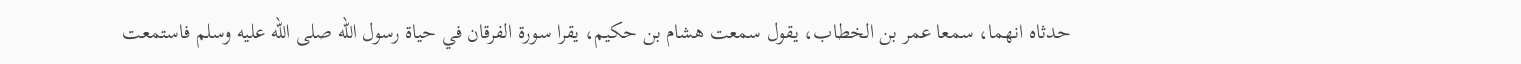حدثاه انهما، سمعا عمر بن الخطاب، يقول سمعت هشام بن حكيم، يقرا سورة الفرقان في حياة رسول الله صلى الله عليه وسلم فاستمعت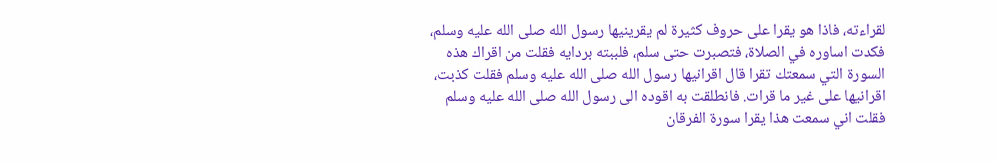لقراءته، فاذا هو يقرا على حروف كثيرة لم يقرينيها رسول الله صلى الله عليه وسلم، فكدت اساوره في الصلاة، فتصبرت حتى سلم، فلببته بردايه فقلت من اقراك هذه السورة التي سمعتك تقرا قال اقرانيها رسول الله صلى الله عليه وسلم فقلت كذبت، اقرانيها على غير ما قرات. فانطلقت به اقوده الى رسول الله صلى الله عليه وسلم فقلت اني سمعت هذا يقرا سورة الفرقان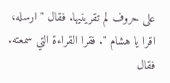على حروف لم تقرينيها. فقال " ارسله، اقرا يا هشام ". فقرا القراءة التي سمعته. فقال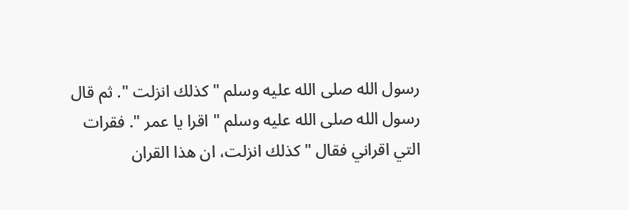رسول الله صلى الله عليه وسلم " كذلك انزلت ". ثم قال رسول الله صلى الله عليه وسلم " اقرا يا عمر ". فقرات التي اقراني فقال " كذلك انزلت، ان هذا القران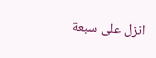انزل على سبعة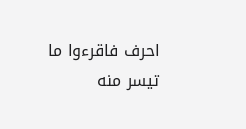احرف فاقرءوا ما تيسر منه